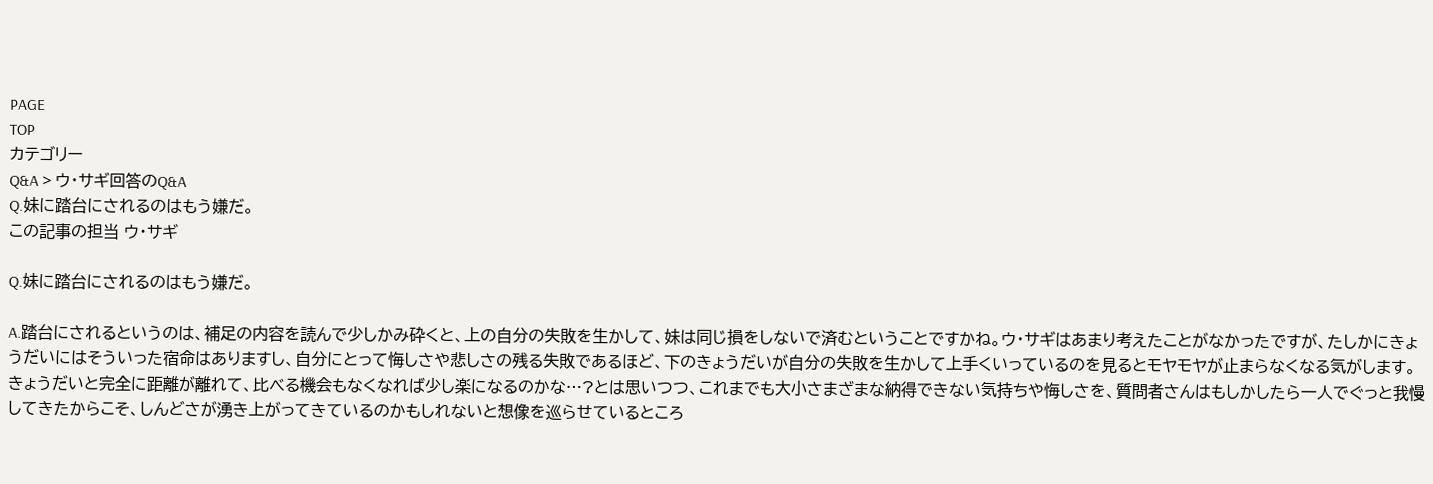PAGE
TOP
カテゴリー
Q&A > ウ・サギ回答のQ&A
Q.妹に踏台にされるのはもう嫌だ。
この記事の担当 ウ・サギ

Q.妹に踏台にされるのはもう嫌だ。

A.踏台にされるというのは、補足の内容を読んで少しかみ砕くと、上の自分の失敗を生かして、妹は同じ損をしないで済むということですかね。ウ・サギはあまり考えたことがなかったですが、たしかにきょうだいにはそういった宿命はありますし、自分にとって悔しさや悲しさの残る失敗であるほど、下のきょうだいが自分の失敗を生かして上手くいっているのを見るとモヤモヤが止まらなくなる気がします。
きょうだいと完全に距離が離れて、比べる機会もなくなれば少し楽になるのかな…?とは思いつつ、これまでも大小さまざまな納得できない気持ちや悔しさを、質問者さんはもしかしたら一人でぐっと我慢してきたからこそ、しんどさが湧き上がってきているのかもしれないと想像を巡らせているところ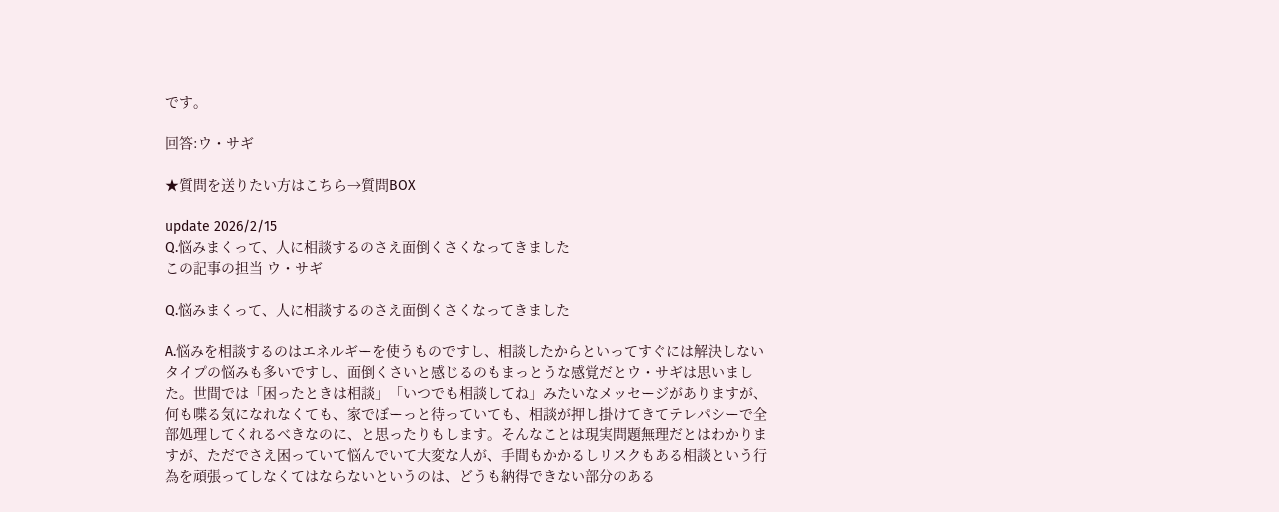です。

回答:ウ・サギ

★質問を送りたい方はこちら→質問BOX

update 2026/2/15
Q.悩みまくって、人に相談するのさえ面倒くさくなってきました
この記事の担当 ウ・サギ

Q.悩みまくって、人に相談するのさえ面倒くさくなってきました

A.悩みを相談するのはエネルギーを使うものですし、相談したからといってすぐには解決しないタイプの悩みも多いですし、面倒くさいと感じるのもまっとうな感覚だとウ・サギは思いました。世間では「困ったときは相談」「いつでも相談してね」みたいなメッセージがありますが、何も喋る気になれなくても、家でぼーっと待っていても、相談が押し掛けてきてテレパシーで全部処理してくれるべきなのに、と思ったりもします。そんなことは現実問題無理だとはわかりますが、ただでさえ困っていて悩んでいて大変な人が、手間もかかるしリスクもある相談という行為を頑張ってしなくてはならないというのは、どうも納得できない部分のある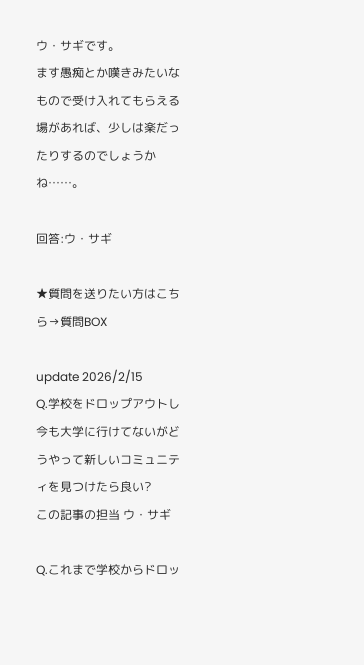ウ・サギです。
ます愚痴とか嘆きみたいなもので受け入れてもらえる場があれば、少しは楽だったりするのでしょうかね……。

回答:ウ・サギ

★質問を送りたい方はこちら→質問BOX

update 2026/2/15
Q.学校をドロップアウトし今も大学に行けてないがどうやって新しいコミュニティを見つけたら良い?
この記事の担当 ウ・サギ

Q.これまで学校からドロッ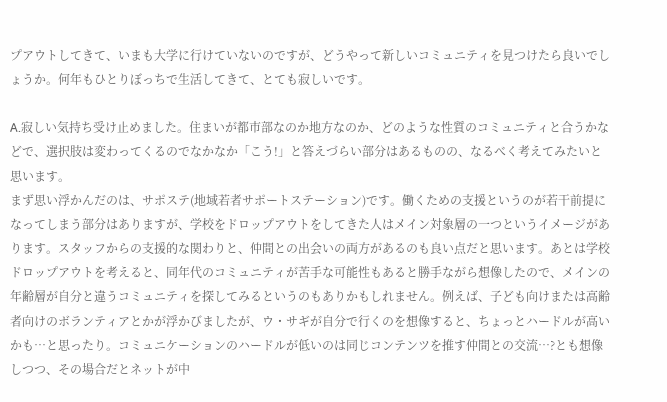プアウトしてきて、いまも大学に行けていないのですが、どうやって新しいコミュニティを見つけたら良いでしょうか。何年もひとりぼっちで生活してきて、とても寂しいです。

A.寂しい気持ち受け止めました。住まいが都市部なのか地方なのか、どのような性質のコミュニティと合うかなどで、選択肢は変わってくるのでなかなか「こう!」と答えづらい部分はあるものの、なるべく考えてみたいと思います。
まず思い浮かんだのは、サポステ(地域若者サポートステーション)です。働くための支援というのが若干前提になってしまう部分はありますが、学校をドロップアウトをしてきた人はメイン対象層の一つというイメージがあります。スタッフからの支援的な関わりと、仲間との出会いの両方があるのも良い点だと思います。あとは学校ドロップアウトを考えると、同年代のコミュニティが苦手な可能性もあると勝手ながら想像したので、メインの年齢層が自分と違うコミュニティを探してみるというのもありかもしれません。例えば、子ども向けまたは高齢者向けのボランティアとかが浮かびましたが、ウ・サギが自分で行くのを想像すると、ちょっとハードルが高いかも…と思ったり。コミュニケーションのハードルが低いのは同じコンテンツを推す仲間との交流…?とも想像しつつ、その場合だとネットが中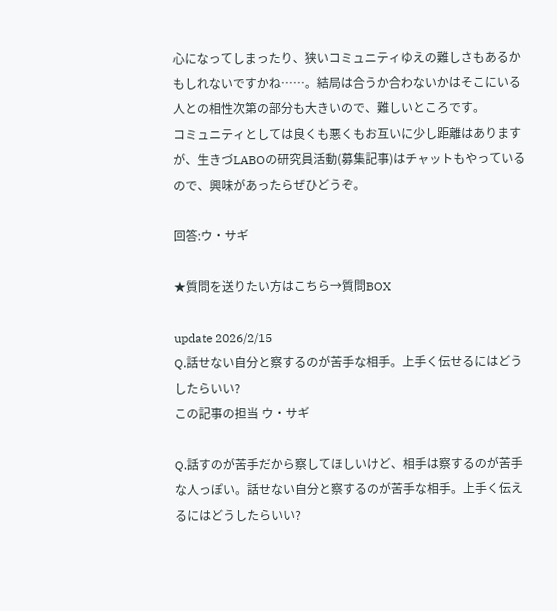心になってしまったり、狭いコミュニティゆえの難しさもあるかもしれないですかね……。結局は合うか合わないかはそこにいる人との相性次第の部分も大きいので、難しいところです。
コミュニティとしては良くも悪くもお互いに少し距離はありますが、生きづLABOの研究員活動(募集記事)はチャットもやっているので、興味があったらぜひどうぞ。

回答:ウ・サギ

★質問を送りたい方はこちら→質問BOX

update 2026/2/15
Q.話せない自分と察するのが苦手な相手。上手く伝せるにはどうしたらいい?
この記事の担当 ウ・サギ

Q.話すのが苦手だから察してほしいけど、相手は察するのが苦手な人っぽい。話せない自分と察するのが苦手な相手。上手く伝えるにはどうしたらいい?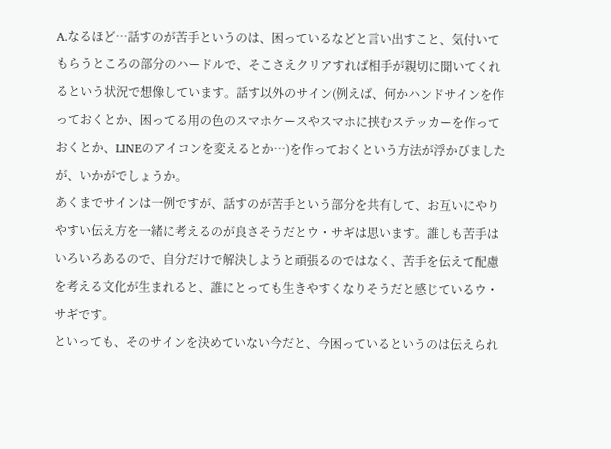A.なるほど…話すのが苦手というのは、困っているなどと言い出すこと、気付いてもらうところの部分のハードルで、そこさえクリアすれば相手が親切に聞いてくれるという状況で想像しています。話す以外のサイン(例えば、何かハンドサインを作っておくとか、困ってる用の色のスマホケースやスマホに挟むステッカーを作っておくとか、LINEのアイコンを変えるとか…)を作っておくという方法が浮かびましたが、いかがでしょうか。
あくまでサインは一例ですが、話すのが苦手という部分を共有して、お互いにやりやすい伝え方を一緒に考えるのが良さそうだとウ・サギは思います。誰しも苦手はいろいろあるので、自分だけで解決しようと頑張るのではなく、苦手を伝えて配慮を考える文化が生まれると、誰にとっても生きやすくなりそうだと感じているウ・サギです。
といっても、そのサインを決めていない今だと、今困っているというのは伝えられ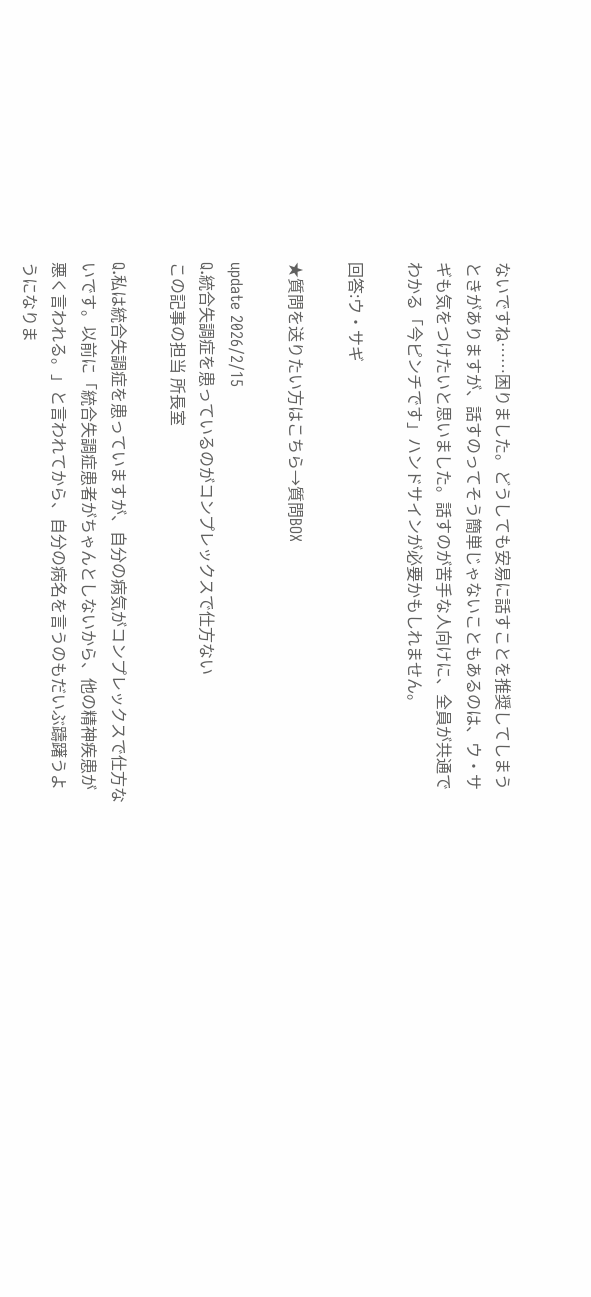ないですね……困りました。どうしても安易に話すことを推奨してしまうときがありますが、話すのってそう簡単じゃないこともあるのは、ウ・サギも気をつけたいと思いました。話すのが苦手な人向けに、全員が共通でわかる「今ピンチです」ハンドサインが必要かもしれません。

回答:ウ・サギ

★質問を送りたい方はこちら→質問BOX

update 2026/2/15
Q.統合失調症を患っているのがコンプレックスで仕方ない
この記事の担当 所長室

Q.私は統合失調症を患っていますが、自分の病気がコンプレックスで仕方ないです。以前に「統合失調症患者がちゃんとしないから、他の精神疾患が悪く言われる。」と言われてから、自分の病名を言うのもだいぶ躊躇うようになりま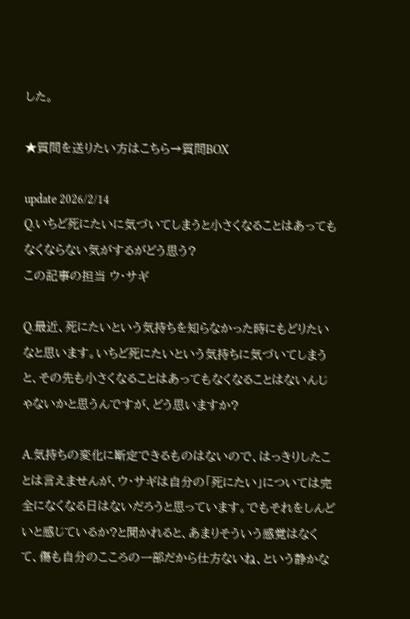した。

★質問を送りたい方はこちら→質問BOX

update 2026/2/14
Q.いちど死にたいに気づいてしまうと小さくなることはあってもなくならない気がするがどう思う?
この記事の担当 ウ・サギ

Q.最近、死にたいという気持ちを知らなかった時にもどりたいなと思います。いちど死にたいという気持ちに気づいてしまうと、その先も小さくなることはあってもなくなることはないんじゃないかと思うんですが、どう思いますか?

A.気持ちの変化に断定できるものはないので、はっきりしたことは言えませんが、ウ・サギは自分の「死にたい」については完全になくなる日はないだろうと思っています。でもそれをしんどいと感じているか?と聞かれると、あまりそういう感覚はなくて、傷も自分のこころの一部だから仕方ないね、という静かな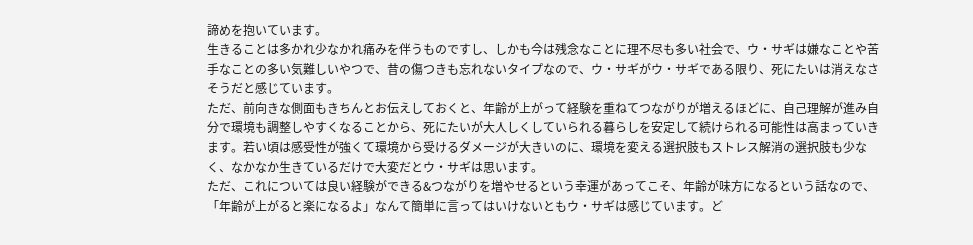諦めを抱いています。
生きることは多かれ少なかれ痛みを伴うものですし、しかも今は残念なことに理不尽も多い社会で、ウ・サギは嫌なことや苦手なことの多い気難しいやつで、昔の傷つきも忘れないタイプなので、ウ・サギがウ・サギである限り、死にたいは消えなさそうだと感じています。
ただ、前向きな側面もきちんとお伝えしておくと、年齢が上がって経験を重ねてつながりが増えるほどに、自己理解が進み自分で環境も調整しやすくなることから、死にたいが大人しくしていられる暮らしを安定して続けられる可能性は高まっていきます。若い頃は感受性が強くて環境から受けるダメージが大きいのに、環境を変える選択肢もストレス解消の選択肢も少なく、なかなか生きているだけで大変だとウ・サギは思います。
ただ、これについては良い経験ができる&つながりを増やせるという幸運があってこそ、年齢が味方になるという話なので、「年齢が上がると楽になるよ」なんて簡単に言ってはいけないともウ・サギは感じています。ど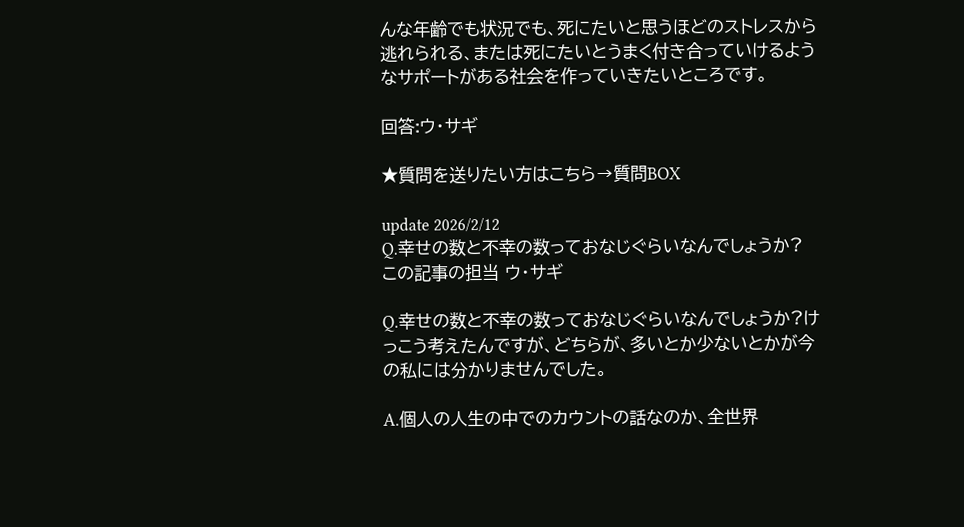んな年齢でも状況でも、死にたいと思うほどのストレスから逃れられる、または死にたいとうまく付き合っていけるようなサポートがある社会を作っていきたいところです。

回答:ウ・サギ

★質問を送りたい方はこちら→質問BOX

update 2026/2/12
Q.幸せの数と不幸の数っておなじぐらいなんでしょうか?
この記事の担当 ウ・サギ

Q.幸せの数と不幸の数っておなじぐらいなんでしょうか?けっこう考えたんですが、どちらが、多いとか少ないとかが今の私には分かりませんでした。

A.個人の人生の中でのカウントの話なのか、全世界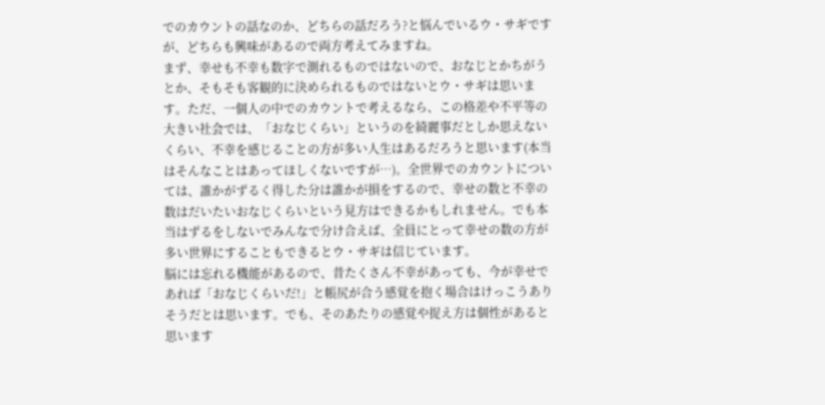でのカウントの話なのか、どちらの話だろう?と悩んでいるウ・サギですが、どちらも興味があるので両方考えてみますね。
まず、幸せも不幸も数字で測れるものではないので、おなじとかちがうとか、そもそも客観的に決められるものではないとウ・サギは思います。ただ、一個人の中でのカウントで考えるなら、この格差や不平等の大きい社会では、「おなじくらい」というのを綺麗事だとしか思えないくらい、不幸を感じることの方が多い人生はあるだろうと思います(本当はそんなことはあってほしくないですが…)。全世界でのカウントについては、誰かがずるく得した分は誰かが損をするので、幸せの数と不幸の数はだいたいおなじくらいという見方はできるかもしれません。でも本当はずるをしないでみんなで分け合えば、全員にとって幸せの数の方が多い世界にすることもできるとウ・サギは信じています。
脳には忘れる機能があるので、昔たくさん不幸があっても、今が幸せであれば「おなじくらいだ!」と帳尻が合う感覚を抱く場合はけっこうありそうだとは思います。でも、そのあたりの感覚や捉え方は個性があると思います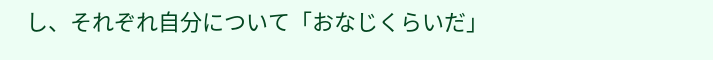し、それぞれ自分について「おなじくらいだ」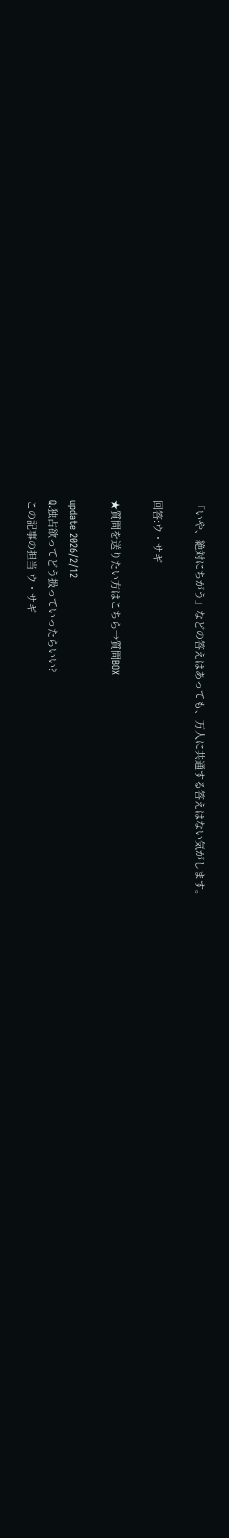「いや、絶対にちがう」などの答えはあっても、万人に共通する答えはない気がします。

回答:ウ・サギ

★質問を送りたい方はこちら→質問BOX

update 2026/2/12
Q.独占欲ってどう扱っていったらいい?
この記事の担当 ウ・サギ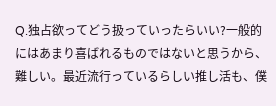Q.独占欲ってどう扱っていったらいい?一般的にはあまり喜ばれるものではないと思うから、難しい。最近流行っているらしい推し活も、僕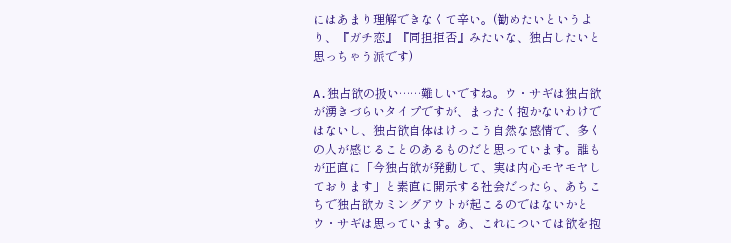にはあまり理解できなくて辛い。(勧めたいというより、『ガチ恋』『同担拒否』みたいな、独占したいと思っちゃう派です)

A.独占欲の扱い……難しいですね。ウ・サギは独占欲が湧きづらいタイプですが、まったく抱かないわけではないし、独占欲自体はけっこう自然な感情で、多くの人が感じることのあるものだと思っています。誰もが正直に「今独占欲が発動して、実は内心モヤモヤしております」と素直に開示する社会だったら、あちこちで独占欲カミングアウトが起こるのではないかとウ・サギは思っています。あ、これについては欲を抱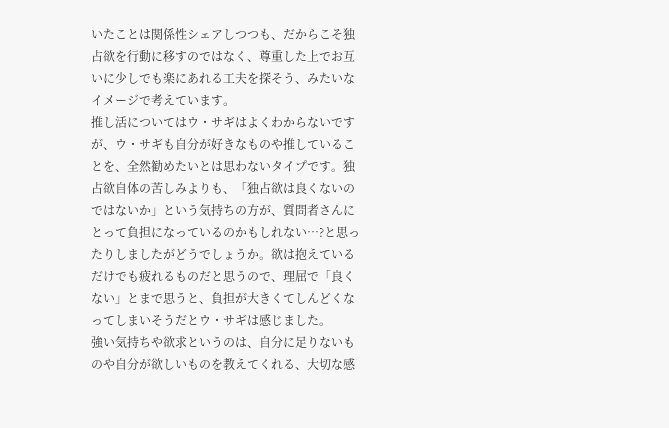いたことは関係性シェアしつつも、だからこそ独占欲を行動に移すのではなく、尊重した上でお互いに少しでも楽にあれる工夫を探そう、みたいなイメージで考えています。
推し活についてはウ・サギはよくわからないですが、ウ・サギも自分が好きなものや推していることを、全然勧めたいとは思わないタイプです。独占欲自体の苦しみよりも、「独占欲は良くないのではないか」という気持ちの方が、質問者さんにとって負担になっているのかもしれない…?と思ったりしましたがどうでしょうか。欲は抱えているだけでも疲れるものだと思うので、理屈で「良くない」とまで思うと、負担が大きくてしんどくなってしまいそうだとウ・サギは感じました。
強い気持ちや欲求というのは、自分に足りないものや自分が欲しいものを教えてくれる、大切な感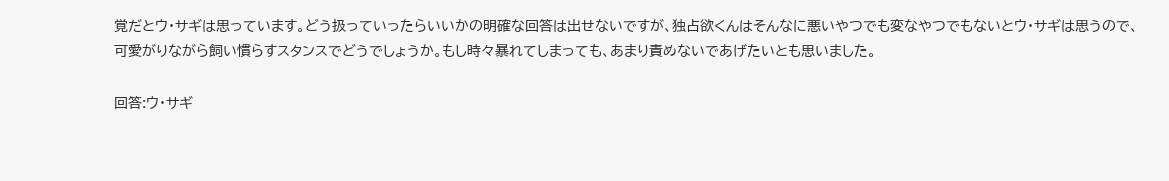覚だとウ・サギは思っています。どう扱っていったらいいかの明確な回答は出せないですが、独占欲くんはそんなに悪いやつでも変なやつでもないとウ・サギは思うので、可愛がりながら飼い慣らすスタンスでどうでしょうか。もし時々暴れてしまっても、あまり責めないであげたいとも思いました。

回答:ウ・サギ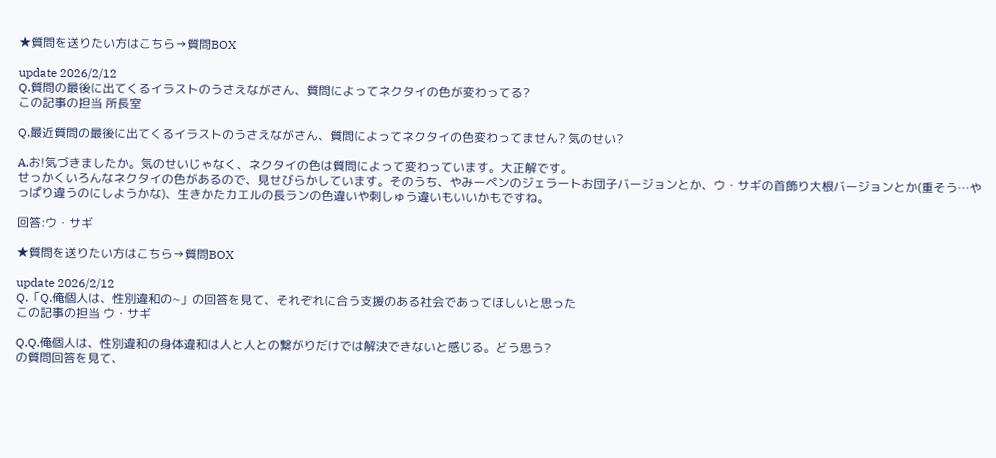★質問を送りたい方はこちら→質問BOX

update 2026/2/12
Q.質問の最後に出てくるイラストのうさえながさん、質問によってネクタイの色が変わってる?
この記事の担当 所長室

Q.最近質問の最後に出てくるイラストのうさえながさん、質問によってネクタイの色変わってません? 気のせい?

A.お!気づきましたか。気のせいじゃなく、ネクタイの色は質問によって変わっています。大正解です。
せっかくいろんなネクタイの色があるので、見せびらかしています。そのうち、やみーペンのジェラートお団子バージョンとか、ウ・サギの首飾り大根バージョンとか(重そう…やっぱり違うのにしようかな)、生きかたカエルの長ランの色違いや刺しゅう違いもいいかもですね。

回答:ウ・サギ

★質問を送りたい方はこちら→質問BOX

update 2026/2/12
Q.「Q.俺個人は、性別違和の~」の回答を見て、それぞれに合う支援のある社会であってほしいと思った
この記事の担当 ウ・サギ

Q.Q.俺個人は、性別違和の身体違和は人と人との繋がりだけでは解決できないと感じる。どう思う?
の質問回答を見て、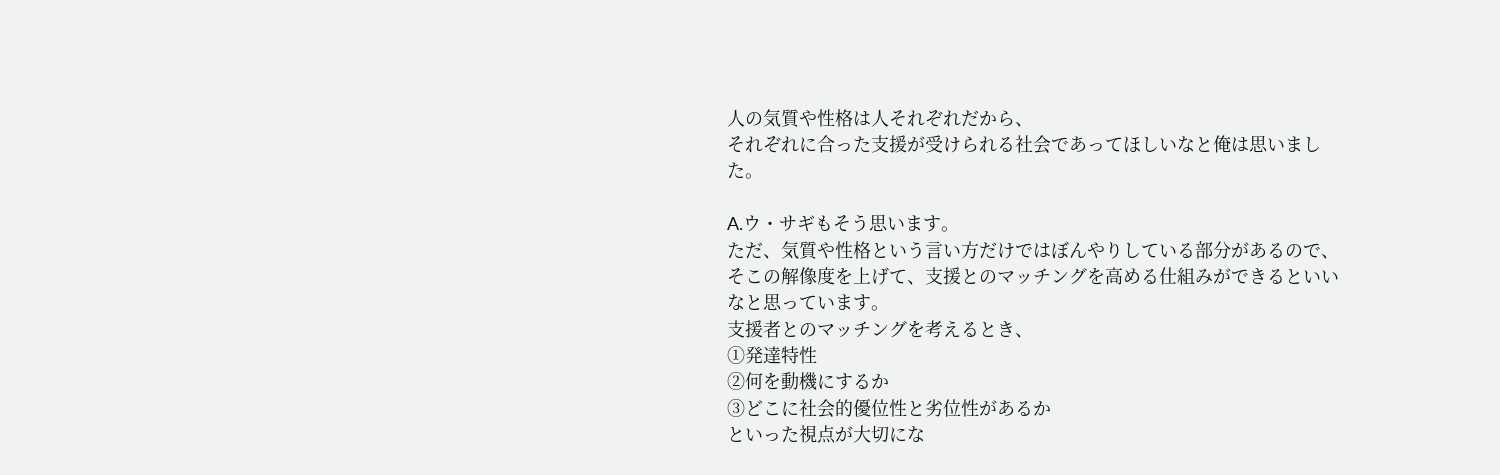人の気質や性格は人それぞれだから、
それぞれに合った支援が受けられる社会であってほしいなと俺は思いました。

A.ウ・サギもそう思います。
ただ、気質や性格という言い方だけではぼんやりしている部分があるので、そこの解像度を上げて、支援とのマッチングを高める仕組みができるといいなと思っています。
支援者とのマッチングを考えるとき、
①発達特性
②何を動機にするか
③どこに社会的優位性と劣位性があるか
といった視点が大切にな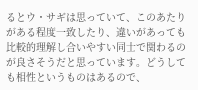るとウ・サギは思っていて、このあたりがある程度一致したり、違いがあっても比較的理解し合いやすい同士で関わるのが良さそうだと思っています。どうしても相性というものはあるので、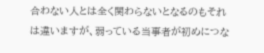合わない人とは全く関わらないとなるのもそれは違いますが、弱っている当事者が初めにつな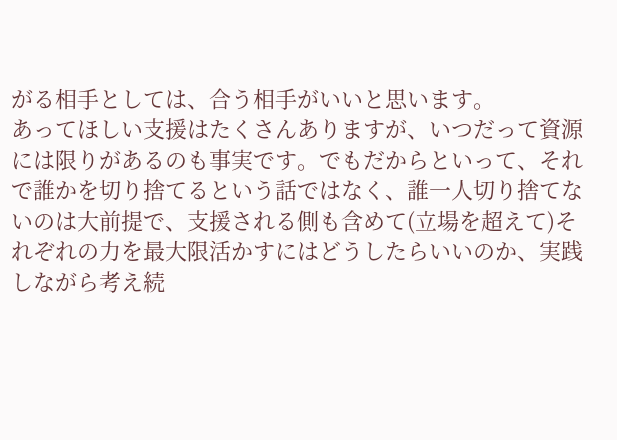がる相手としては、合う相手がいいと思います。
あってほしい支援はたくさんありますが、いつだって資源には限りがあるのも事実です。でもだからといって、それで誰かを切り捨てるという話ではなく、誰一人切り捨てないのは大前提で、支援される側も含めて(立場を超えて)それぞれの力を最大限活かすにはどうしたらいいのか、実践しながら考え続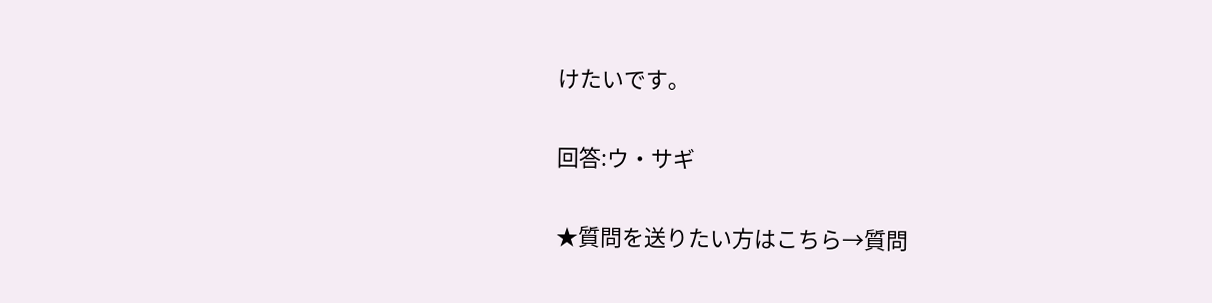けたいです。

回答:ウ・サギ

★質問を送りたい方はこちら→質問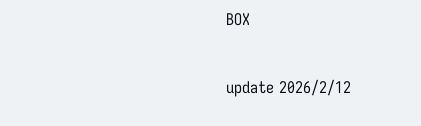BOX

update 2026/2/12